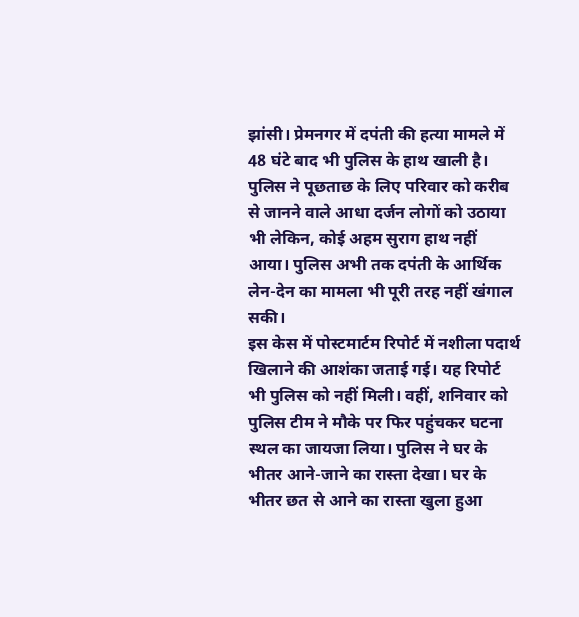झांसी। प्रेमनगर में दपंती की हत्या मामले में 48 घंटे बाद भी पुलिस के हाथ खाली है। पुलिस ने पूछताछ के लिए परिवार को करीब से जानने वाले आधा दर्जन लोगों को उठाया भी लेकिन, कोई अहम सुराग हाथ नहीं आया। पुलिस अभी तक दपंती के आर्थिक लेन-देन का मामला भी पूरी तरह नहीं खंगाल सकी।
इस केस में पोस्टमार्टम रिपोर्ट में नशीला पदार्थ खिलाने की आशंका जताई गई। यह रिपोर्ट भी पुलिस को नहीं मिली। वहीं, शनिवार को पुलिस टीम ने मौके पर फिर पहुंचकर घटना स्थल का जायजा लिया। पुलिस ने घर के भीतर आने-जाने का रास्ता देखा। घर के भीतर छत से आने का रास्ता खुला हुआ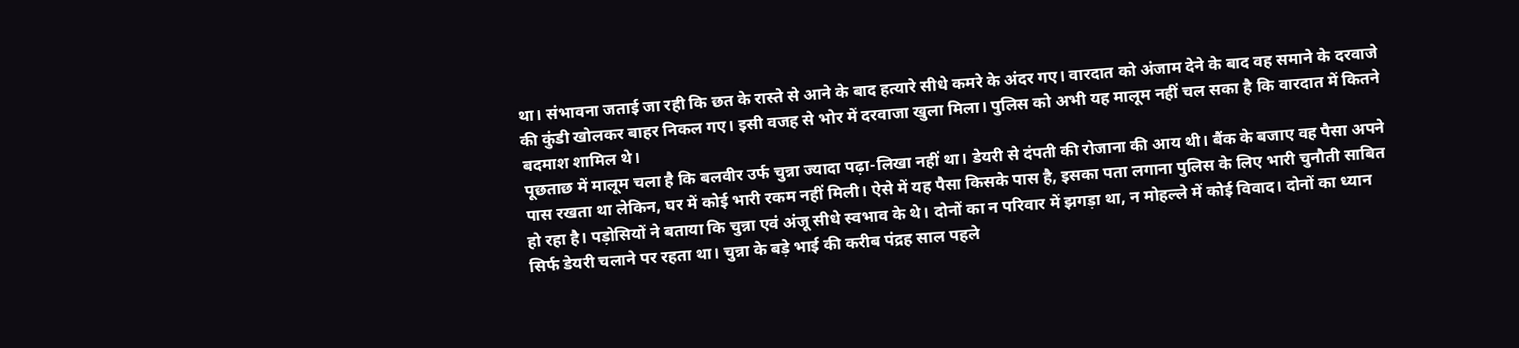था। संभावना जताई जा रही कि छत के रास्ते से आने के बाद हत्यारे सीधे कमरे के अंदर गए। वारदात को अंजाम देने के बाद वह समाने के दरवाजे की कुंडी खोलकर बाहर निकल गए। इसी वजह से भोर में दरवाजा खुला मिला। पुलिस को अभी यह मालूम नहीं चल सका है कि वारदात में कितने बदमाश शामिल थे।
पूछताछ में मालूम चला है कि बलवीर उर्फ चुन्ना ज्यादा पढ़ा-लिखा नहीं था। डेयरी से दंपती की रोजाना की आय थी। बैंक के बजाए वह पैसा अपने पास रखता था लेकिन, घर में कोई भारी रकम नहीं मिली। ऐसे में यह पैसा किसके पास है, इसका पता लगाना पुलिस के लिए भारी चुनौती साबित हो रहा है। पड़ोसियों ने बताया कि चुन्ना एवं अंजू सीधे स्वभाव के थे। दोनों का न परिवार में झगड़ा था, न मोहल्ले में कोई विवाद। दोनों का ध्यान सिर्फ डेयरी चलाने पर रहता था। चुन्ना के बड़े भाई की करीब पंद्रह साल पहले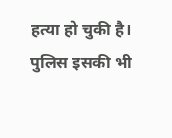हत्या हो चुकी है। पुलिस इसकी भी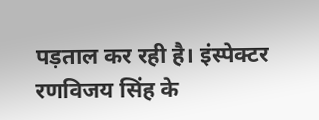पड़ताल कर रही है। इंस्पेक्टर रणविजय सिंह के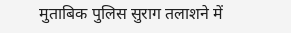मुताबिक पुलिस सुराग तलाशने में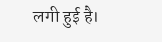लगी हुई है।